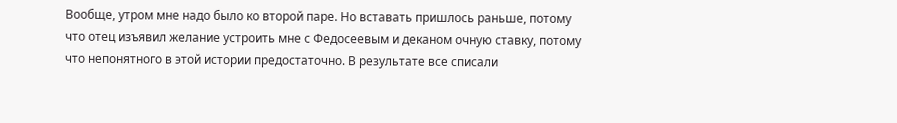Вообще, утром мне надо было ко второй паре. Но вставать пришлось раньше, потому что отец изъявил желание устроить мне с Федосеевым и деканом очную ставку, потому что непонятного в этой истории предостаточно. В результате все списали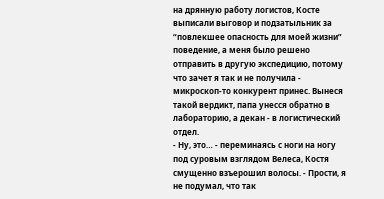на дрянную работу логистов, Косте выписали выговор и подзатыльник за “повлекшее опасность для моей жизни” поведение, а меня было решено отправить в другую экспедицию, потому что зачет я так и не получила - микроскоп-то конкурент принес. Вынеся такой вердикт, папа унесся обратно в лабораторию, а декан - в логистический отдел.
- Ну, это… - переминаясь с ноги на ногу под суровым взглядом Велеса, Костя смущенно взъерошил волосы. - Прости, я не подумал, что так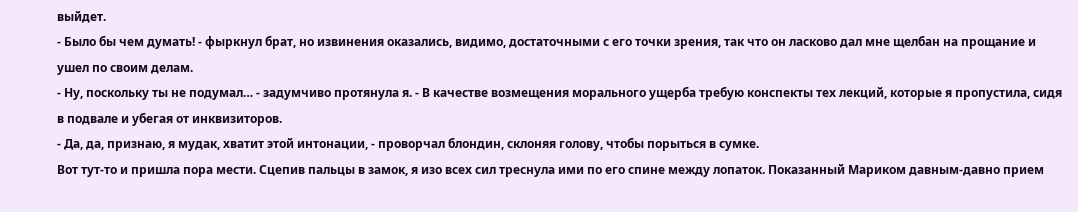выйдет.
- Было бы чем думать! - фыркнул брат, но извинения оказались, видимо, достаточными с его точки зрения, так что он ласково дал мне щелбан на прощание и ушел по своим делам.
- Ну, поскольку ты не подумал… - задумчиво протянула я. - В качестве возмещения морального ущерба требую конспекты тех лекций, которые я пропустила, сидя в подвале и убегая от инквизиторов.
- Да, да, признаю, я мудак, хватит этой интонации, - проворчал блондин, склоняя голову, чтобы порыться в сумке.
Вот тут-то и пришла пора мести. Сцепив пальцы в замок, я изо всех сил треснула ими по его спине между лопаток. Показанный Мариком давным-давно прием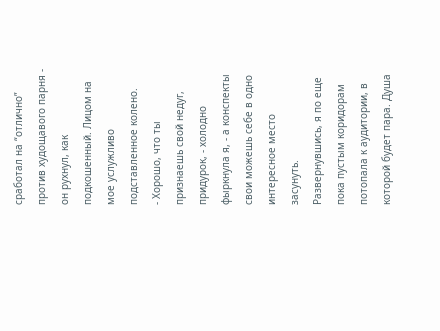сработал на “отлично” против худощавого парня - он рухнул, как подкошенный. Лицом на мое услужливо подставленное колено.
- Хорошо, что ты признаешь свой недуг, придурок, - холодно фыркнула я, - а конспекты свои можешь себе в одно интересное место засунуть.
Развернувшись, я по еще пока пустым коридорам потопала к аудитории, в которой будет пара. Душа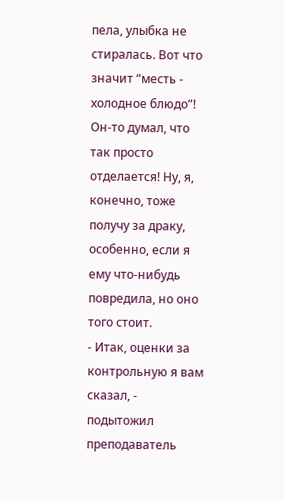пела, улыбка не стиралась. Вот что значит “месть - холодное блюдо”! Он-то думал, что так просто отделается! Ну, я, конечно, тоже получу за драку, особенно, если я ему что-нибудь повредила, но оно того стоит.
- Итак, оценки за контрольную я вам сказал, - подытожил преподаватель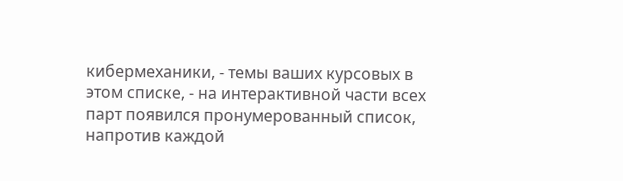кибермеханики, - темы ваших курсовых в этом списке, - на интерактивной части всех парт появился пронумерованный список, напротив каждой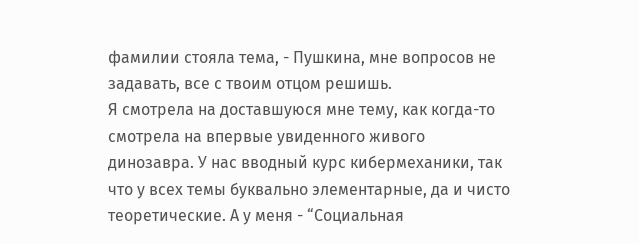фамилии стояла тема, - Пушкина, мне вопросов не задавать, все с твоим отцом решишь.
Я смотрела на доставшуюся мне тему, как когда-то смотрела на впервые увиденного живого динозавра. У нас вводный курс кибермеханики, так что у всех темы буквально элементарные, да и чисто теоретические. А у меня - “Социальная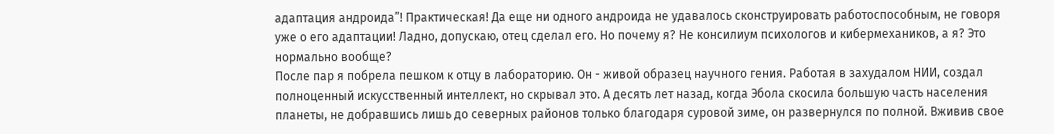адаптация андроида”! Практическая! Да еще ни одного андроида не удавалось сконструировать работоспособным, не говоря уже о его адаптации! Ладно, допускаю, отец сделал его. Но почему я? Не консилиум психологов и кибермехаников, а я? Это нормально вообще?
После пар я побрела пешком к отцу в лабораторию. Он - живой образец научного гения. Работая в захудалом НИИ, создал полноценный искусственный интеллект, но скрывал это. А десять лет назад, когда Эбола скосила большую часть населения планеты, не добравшись лишь до северных районов только благодаря суровой зиме, он развернулся по полной. Вживив свое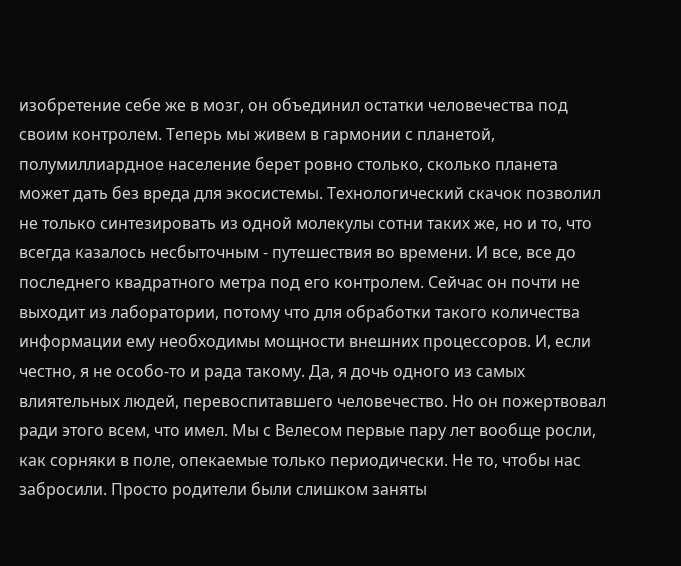изобретение себе же в мозг, он объединил остатки человечества под своим контролем. Теперь мы живем в гармонии с планетой, полумиллиардное население берет ровно столько, сколько планета может дать без вреда для экосистемы. Технологический скачок позволил не только синтезировать из одной молекулы сотни таких же, но и то, что всегда казалось несбыточным - путешествия во времени. И все, все до последнего квадратного метра под его контролем. Сейчас он почти не выходит из лаборатории, потому что для обработки такого количества информации ему необходимы мощности внешних процессоров. И, если честно, я не особо-то и рада такому. Да, я дочь одного из самых влиятельных людей, перевоспитавшего человечество. Но он пожертвовал ради этого всем, что имел. Мы с Велесом первые пару лет вообще росли, как сорняки в поле, опекаемые только периодически. Не то, чтобы нас забросили. Просто родители были слишком заняты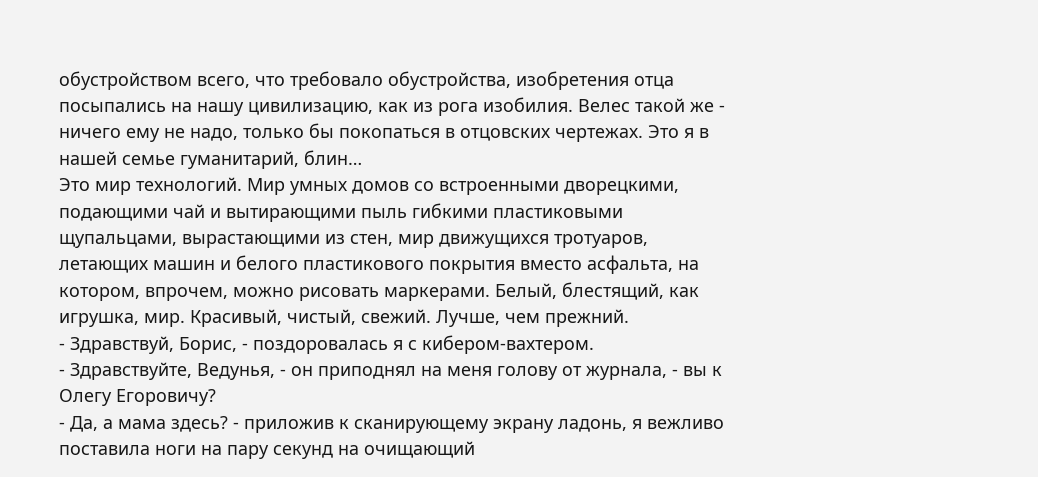обустройством всего, что требовало обустройства, изобретения отца посыпались на нашу цивилизацию, как из рога изобилия. Велес такой же - ничего ему не надо, только бы покопаться в отцовских чертежах. Это я в нашей семье гуманитарий, блин…
Это мир технологий. Мир умных домов со встроенными дворецкими, подающими чай и вытирающими пыль гибкими пластиковыми щупальцами, вырастающими из стен, мир движущихся тротуаров, летающих машин и белого пластикового покрытия вместо асфальта, на котором, впрочем, можно рисовать маркерами. Белый, блестящий, как игрушка, мир. Красивый, чистый, свежий. Лучше, чем прежний.
- Здравствуй, Борис, - поздоровалась я с кибером-вахтером.
- Здравствуйте, Ведунья, - он приподнял на меня голову от журнала, - вы к Олегу Егоровичу?
- Да, а мама здесь? - приложив к сканирующему экрану ладонь, я вежливо поставила ноги на пару секунд на очищающий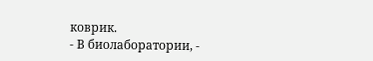коврик.
- В биолаборатории, -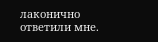лаконично ответили мне.